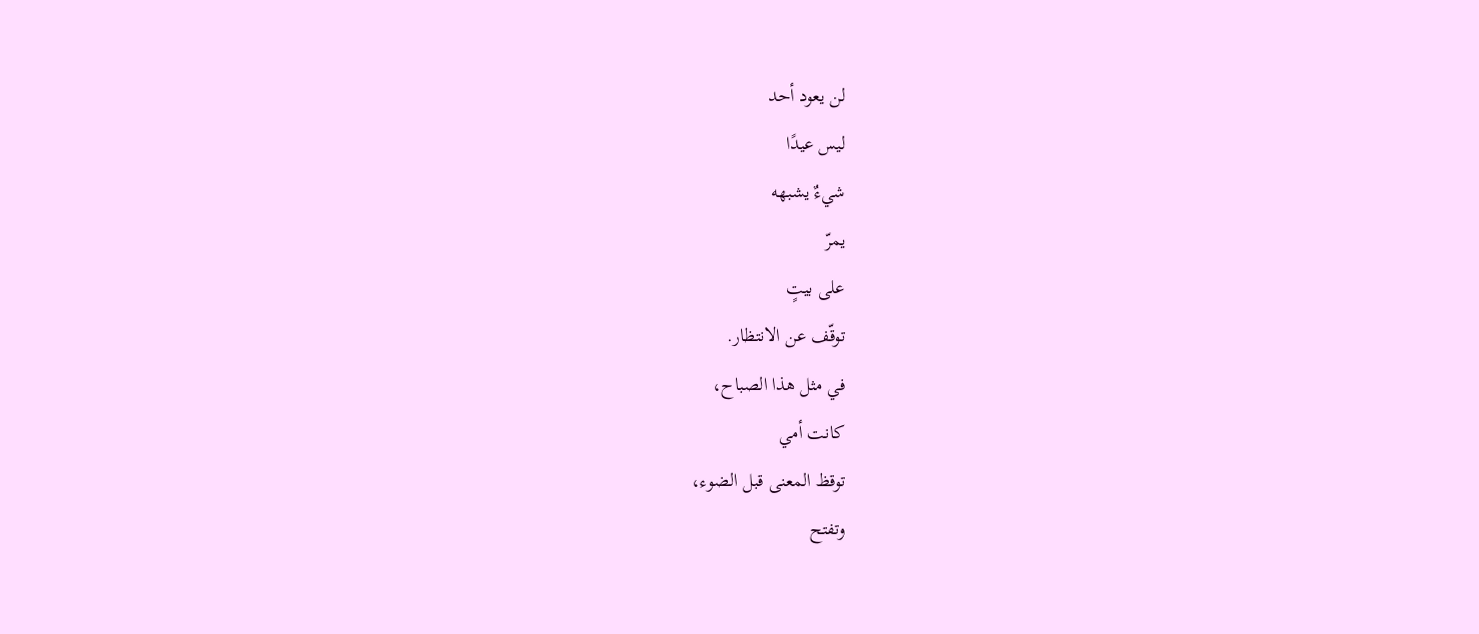لن يعود أحد
ليس عيدًا
شيءٌ يشبهه
يمرّ
على بيتٍ
توقّف عن الانتظار.
في مثل هذا الصباح،
كانت أمي
توقظ المعنى قبل الضوء،
وتفتح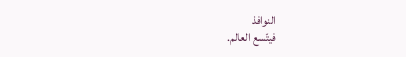النوافذ
فيتّسع العالم.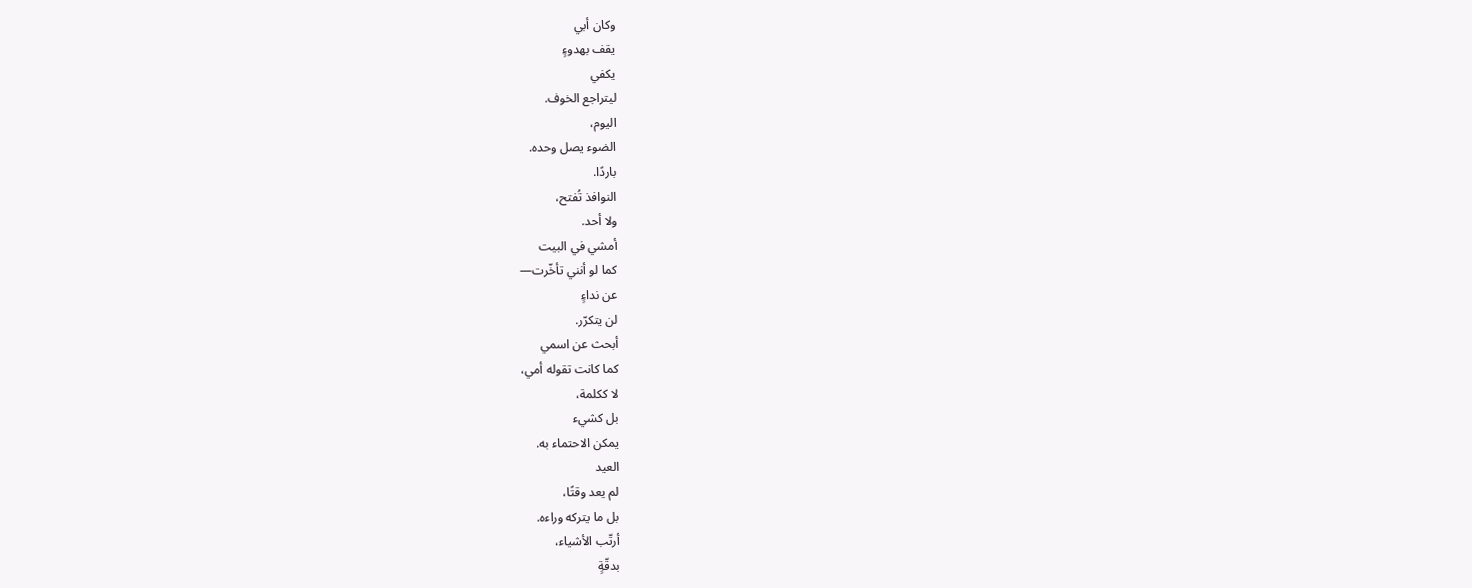وكان أبي
يقف بهدوءٍ
يكفي
ليتراجع الخوف.
اليوم،
الضوء يصل وحده.
باردًا.
النوافذ تُفتح،
ولا أحد.
أمشي في البيت
كما لو أنني تأخّرت—
عن نداءٍ
لن يتكرّر.
أبحث عن اسمي
كما كانت تقوله أمي،
لا ككلمة،
بل كشيء
يمكن الاحتماء به.
العيد
لم يعد وقتًا،
بل ما يتركه وراءه.
أرتّب الأشياء،
بدقّةٍ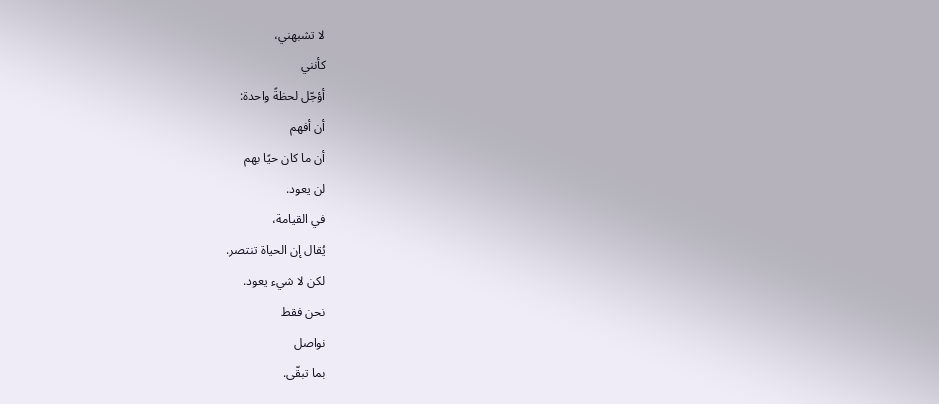لا تشبهني،
كأنني
أؤجّل لحظةً واحدة:
أن أفهم
أن ما كان حيًا بهم
لن يعود.
في القيامة،
يُقال إن الحياة تنتصر.
لكن لا شيء يعود.
نحن فقط
نواصل
بما تبقّى.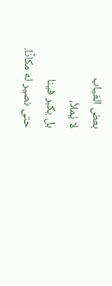بعض الغياب
لا يُملأ،
بل يكبر فينا
حتى نصير له مكانًا.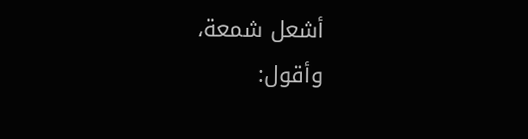أشعل شمعة،
وأقول: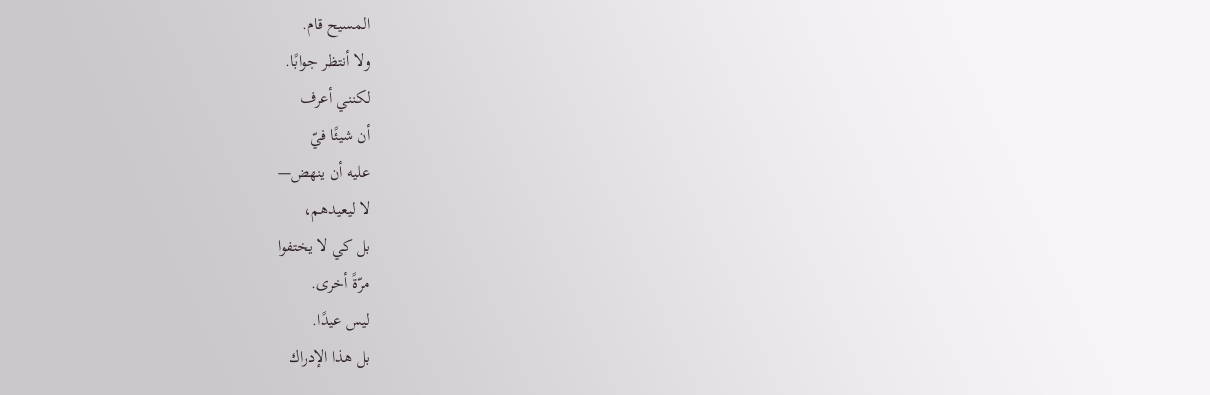المسيح قام.
ولا أنتظر جوابًا.
لكنني أعرف
أن شيئًا فيّ
عليه أن ينهض—
لا ليعيدهم،
بل كي لا يختفوا
مرّةً أخرى.
ليس عيدًا.
بل هذا الإدراك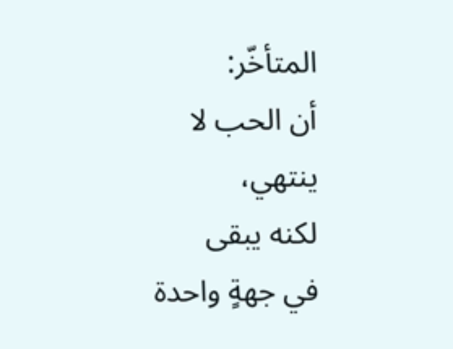المتأخّر:
أن الحب لا ينتهي،
لكنه يبقى
في جهةٍ واحدة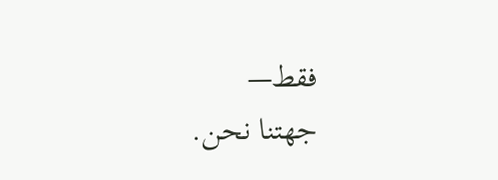فقط—
جهتنا نحن.